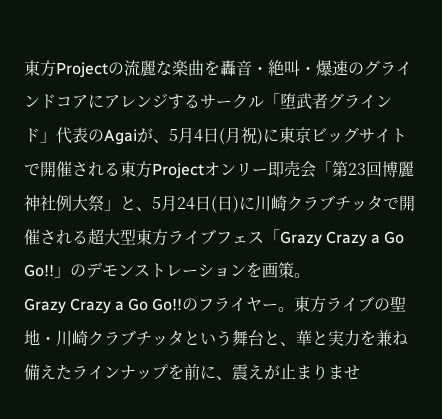東方Projectの流麗な楽曲を轟音・絶叫・爆速のグラインドコアにアレンジするサークル「堕武者グラインド」代表のAgaiが、5月4日(月祝)に東京ビッグサイトで開催される東方Projectオンリー即売会「第23回博麗神社例大祭」と、5月24日(日)に川崎クラブチッタで開催される超大型東方ライブフェス「Grazy Crazy a Go Go!!」のデモンストレーションを画策。
Grazy Crazy a Go Go!!のフライヤー。東方ライブの聖地・川崎クラブチッタという舞台と、華と実力を兼ね備えたラインナップを前に、震えが止まりませ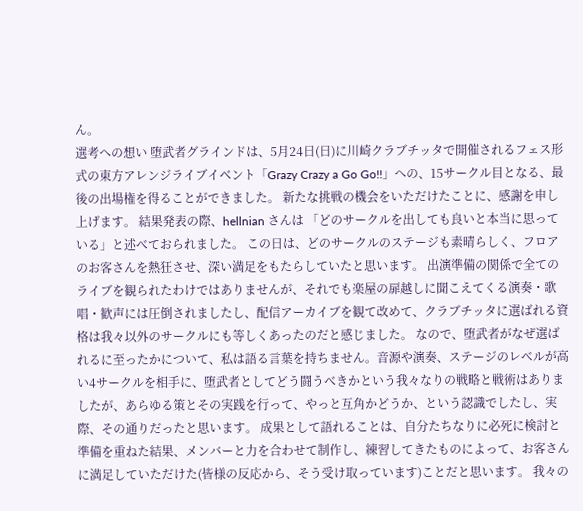ん。
選考への想い 堕武者グラインドは、5月24日(日)に川崎クラブチッタで開催されるフェス形式の東方アレンジライブイベント「Grazy Crazy a Go Go!!」への、15サークル目となる、最後の出場権を得ることができました。 新たな挑戦の機会をいただけたことに、感謝を申し上げます。 結果発表の際、hellnian さんは 「どのサークルを出しても良いと本当に思っている」と述べておられました。 この日は、どのサークルのステージも素晴らしく、フロアのお客さんを熱狂させ、深い満足をもたらしていたと思います。 出演準備の関係で全てのライブを観られたわけではありませんが、それでも楽屋の扉越しに聞こえてくる演奏・歌唱・歓声には圧倒されましたし、配信アーカイブを観て改めて、クラブチッタに選ばれる資格は我々以外のサークルにも等しくあったのだと感じました。 なので、堕武者がなぜ選ばれるに至ったかについて、私は語る言葉を持ちません。音源や演奏、ステージのレベルが高い4サークルを相手に、堕武者としてどう闘うべきかという我々なりの戦略と戦術はありましたが、あらゆる策とその実践を行って、やっと互角かどうか、という認識でしたし、実際、その通りだったと思います。 成果として語れることは、自分たちなりに必死に検討と準備を重ねた結果、メンバーと力を合わせて制作し、練習してきたものによって、お客さんに満足していただけた(皆様の反応から、そう受け取っています)ことだと思います。 我々の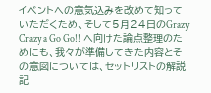イベントへの意気込みを改めて知っていただくため、そして5月24日のGrazy Crazy a Go Go!! へ向けた論点整理のためにも、我々が準備してきた内容とその意図については、セットリストの解説記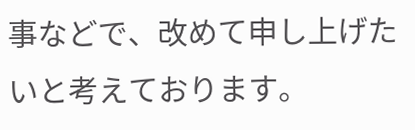事などで、改めて申し上げたいと考えております。